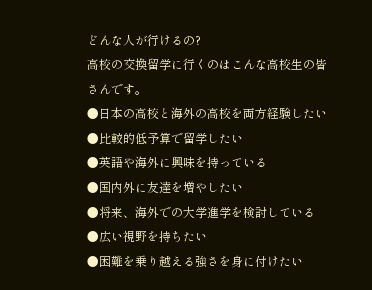どんな人が行けるの?
高校の交換留学に行くのはこんな高校生の皆さんです。
●日本の高校と海外の高校を両方経験したい
●比較的低予算で留学したい
●英語や海外に興味を持っている
●国内外に友達を増やしたい
●将来、海外での大学進学を検討している
●広い視野を持ちたい
●困難を乗り越える強さを身に付けたい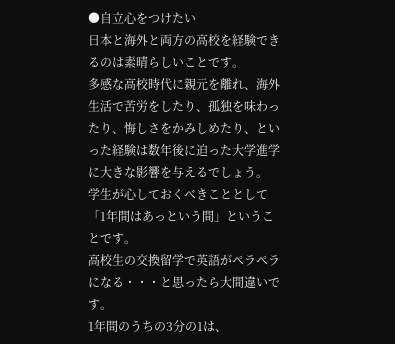●自立心をつけたい
日本と海外と両方の高校を経験できるのは素晴らしいことです。
多感な高校時代に親元を離れ、海外生活で苦労をしたり、孤独を味わったり、悔しさをかみしめたり、といった経験は数年後に迫った大学進学に大きな影響を与えるでしょう。
学生が心しておくべきこととして「1年間はあっという間」ということです。
高校生の交換留学で英語がペラペラになる・・・と思ったら大間違いです。
1年間のうちの3分の1は、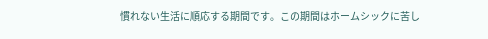慣れない生活に順応する期間です。この期間はホームシックに苦し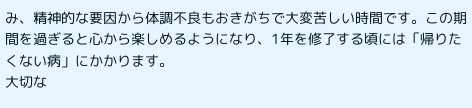み、精神的な要因から体調不良もおきがちで大変苦しい時間です。この期間を過ぎると心から楽しめるようになり、1年を修了する頃には「帰りたくない病」にかかります。
大切な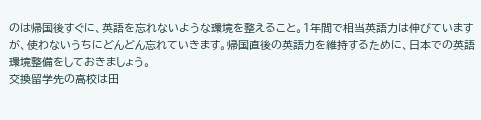のは帰国後すぐに、英語を忘れないような環境を整えること。1年間で相当英語力は伸びていますが、使わないうちにどんどん忘れていきます。帰国直後の英語力を維持するために、日本での英語環境整備をしておきましょう。
交換留学先の高校は田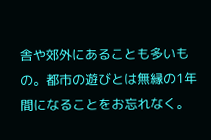舎や郊外にあることも多いもの。都市の遊びとは無縁の1年間になることをお忘れなく。